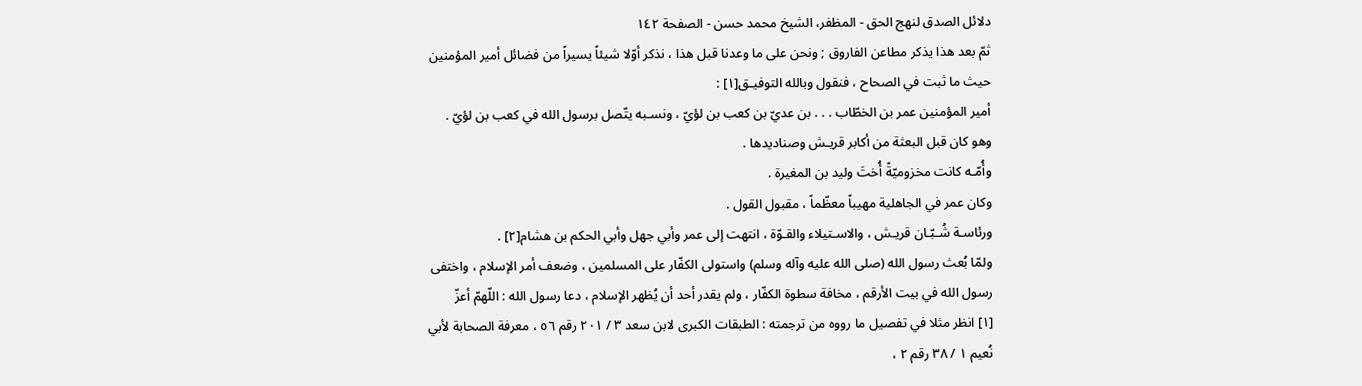دلائل الصدق لنهج الحق - المظفر، الشيخ محمد حسن - الصفحة ١٤٢
ثمّ بعد هذا يذكر مطاعن الفاروق ; ونحن على ما وعدنا قبل هذا ، نذكر أوّلا شيئاً يسيراً من فضائل أمير المؤمنين حيث ما ثبت في الصحاح ، فنقول وبالله التوفيـق[١] :
أمير المؤمنين عمر بن الخطّاب . . . بن عديّ بن كعب بن لؤيّ ، ونسـبه يتّصل برسول الله في كعب بن لؤيّ .
وهو كان قبل البعثة من أكابر قريـش وصناديدها .
وأُمّـه كانت مخزوميّةً أُختَ وليد بن المغيرة .
وكان عمر في الجاهلية مهيباً معظّماً ، مقبول القول .
ورئاسـة شُـبّـان قريـش ، والاسـتيلاء والقـوّة ، انتهت إلى عمر وأبي جهل وأبي الحكم بن هشام[٢] .
ولمّا بُعث رسول الله (صلى الله عليه وآله وسلم) واستولى الكفّار على المسلمين ، وضعف أمر الإسلام ، واختفى رسول الله في بيت الأرقم ، مخافة سطوة الكفّار ، ولم يقدر أحد أن يُظهر الإسلام ، دعا رسول الله : اللّهمّ أعزّ
[١] انظر مثلا في تفصيل ما رووه من ترجمته : الطبقات الكبرى لابن سعد ٣ / ٢٠١ رقم ٥٦ ، معرفة الصحابة لأبي نُعيم ١ / ٣٨ رقم ٢ ،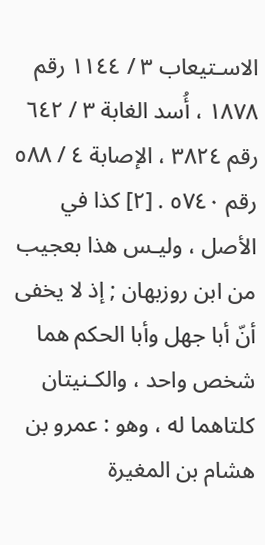الاسـتيعاب ٣ / ١١٤٤ رقم ١٨٧٨ ، أُسد الغابة ٣ / ٦٤٢ رقم ٣٨٢٤ ، الإصابة ٤ / ٥٨٨ رقم ٥٧٤٠ . [٢] كذا في الأصل ، وليـس هذا بعجيب من ابن روزبهان ; إذ لا يخفى أنّ أبا جهل وأبا الحكم هما شخص واحد ، والكـنيتان كلتاهما له ، وهو : عمرو بن هشام بن المغيرة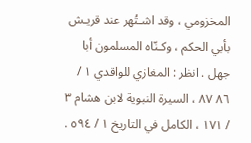المخزومي ، وقد اشـتُهر عند قريـش بأبي الحكم ، وكـنّاه المسلمون أبا جهل . انظر : المغازي للواقدي ١ / ٨٦ ٨٧ ، السيرة النبوية لابن هشام ٣ / ١٧١ ، الكامل في التاريخ ١ / ٥٩٤ .